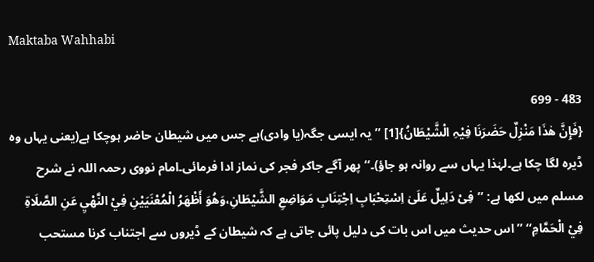Maktaba Wahhabi

483 - 699
{فَإِنَّ ھٰذَا مَنْزِلٌ حَضَرَنَا فِیْہِ الْشَّیْطَانُ}[1] ’’یہ ایسی جگہ(یا وادی)ہے جس میں شیطان حاضر ہوچکا ہے(یعنی یہاں وہ ڈیرہ لگا چکا ہے۔لہٰذا یہاں سے روانہ ہو جاؤ)۔‘‘ پھر آگے جاکر فجر کی نماز ادا فرمائی۔امام نووی رحمہ اللہ نے شرح مسلم میں لکھا ہے: ’’فِیْ دَلِیلٌ عَلَیٰ اِسْتِحْبَابِ اِجْتِنَابِ مَوَاضِعِ الشَّیْطَانِ،وَھُوَ أَظْھَرُ الْمُعْنَیَیْنِ فِيْ النَّھْيِ عَنِ الصَّلَاۃِ فِيْ الْحَمَّامِ‘‘ ’’اس حدیث میں اس بات کی دلیل پائی جاتی ہے کہ شیطان کے ڈیروں سے اجتناب کرنا مستحب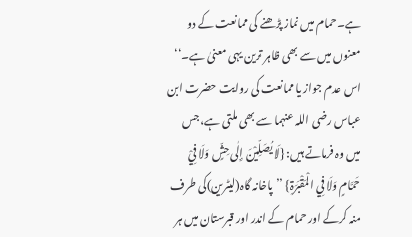ہے۔حمام میں نماز پڑھنے کی ممانعت کے دو معنوں میں سے بھی ظاہر ترین یہی معنیٰ ہے۔‘‘ اس عدم جواز یا ممانعت کی روایت حضرت ابن عباس رضی اللہ عنہما سے بھی ملتی ہے،جس میں وہ فرماتے ہیں: {لَا یُصَلِّیْنَ إِلٰی حِشٍّ وَلَا فِيْ حَمَّامٍ وَلَا فِي الْمَقْبَرَۃِ} ’’پاخانہ گاہ(لیٹرین)کی طرف منہ کرکے اور حمام کے اندر اور قبرستان میں ہر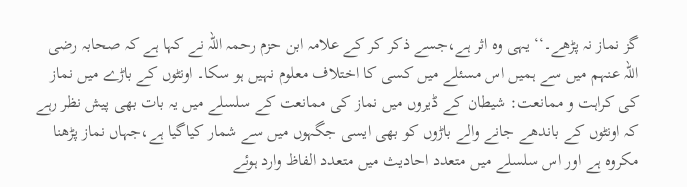گز نماز نہ پڑھے۔‘‘ یہی وہ اثر ہے،جسے ذکر کر کے علامہ ابن حزم رحمہ اللہ نے کہا ہے کہ صحابہ رضی اللہ عنہم میں سے ہمیں اس مسئلے میں کسی کا اختلاف معلوم نہیں ہو سکا۔ اونٹوں کے باڑے میں نماز کی کراہت و ممانعت: شیطان کے ڈیروں میں نماز کی ممانعت کے سلسلے میں یہ بات بھی پیش نظر رہے کہ اونٹوں کے باندھے جانے والے باڑوں کو بھی ایسی جگہوں میں سے شمار کیاگیا ہے،جہاں نماز پڑھنا مکروہ ہے اور اس سلسلے میں متعدد احادیث میں متعدد الفاظ وارد ہوئے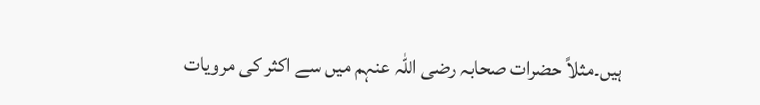ہیں۔مثلاً حضرات صحابہ رضی اللہ عنہم میں سے اکثر کی مرویات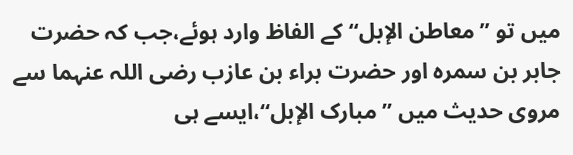میں تو ’’معاطن الإبل‘‘ کے الفاظ وارد ہوئے،جب کہ حضرت جابر بن سمرہ اور حضرت براء بن عازب رضی اللہ عنہما سے مروی حدیث میں ’’مبارک الإبل‘‘،ایسے ہی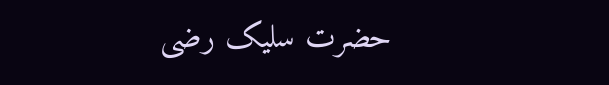حضرت سلیک رضی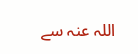اللہ عنہ سے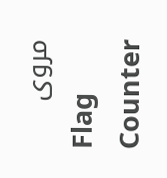مروی
Flag Counter